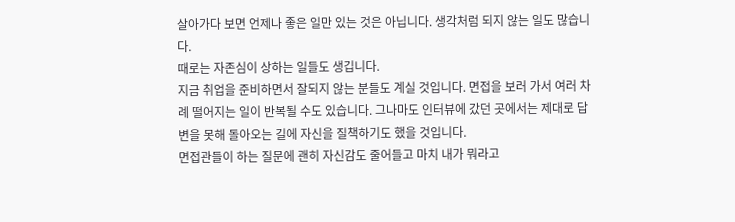살아가다 보면 언제나 좋은 일만 있는 것은 아닙니다. 생각처럼 되지 않는 일도 많습니다.
때로는 자존심이 상하는 일들도 생깁니다.
지금 취업을 준비하면서 잘되지 않는 분들도 계실 것입니다. 면접을 보러 가서 여러 차례 떨어지는 일이 반복될 수도 있습니다. 그나마도 인터뷰에 갔던 곳에서는 제대로 답변을 못해 돌아오는 길에 자신을 질책하기도 했을 것입니다.
면접관들이 하는 질문에 괜히 자신감도 줄어들고 마치 내가 뭐라고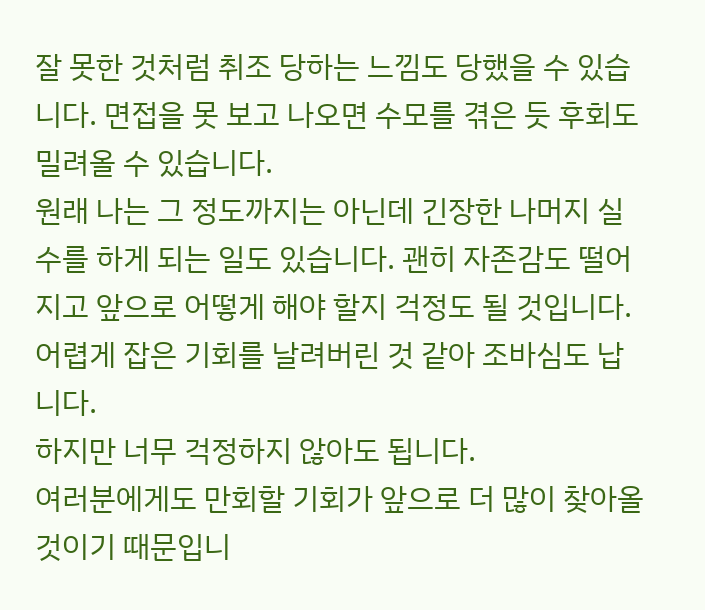잘 못한 것처럼 취조 당하는 느낌도 당했을 수 있습니다. 면접을 못 보고 나오면 수모를 겪은 듯 후회도 밀려올 수 있습니다.
원래 나는 그 정도까지는 아닌데 긴장한 나머지 실수를 하게 되는 일도 있습니다. 괜히 자존감도 떨어지고 앞으로 어떻게 해야 할지 걱정도 될 것입니다. 어렵게 잡은 기회를 날려버린 것 같아 조바심도 납니다.
하지만 너무 걱정하지 않아도 됩니다.
여러분에게도 만회할 기회가 앞으로 더 많이 찾아올 것이기 때문입니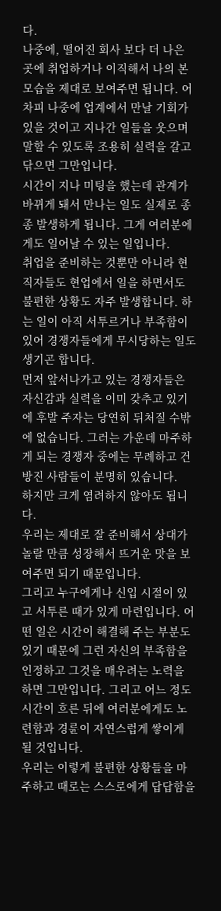다.
나중에, 떨어진 회사 보다 더 나은 곳에 취업하거나 이직해서 나의 본 모습을 제대로 보여주면 됩니다. 어차피 나중에 업계에서 만날 기회가 있을 것이고 지나간 일들을 웃으며 말할 수 있도록 조용히 실력을 갈고닦으면 그만입니다.
시간이 지나 미팅을 했는데 관계가 바뀌게 돼서 만나는 일도 실제로 종종 발생하게 됩니다. 그게 여러분에게도 일어날 수 있는 일입니다.
취업을 준비하는 것뿐만 아니라 현직자들도 현업에서 일을 하면서도 불편한 상황도 자주 발생합니다. 하는 일이 아직 서투르거나 부족함이 있어 경쟁자들에게 무시당하는 일도 생기곤 합니다.
먼저 앞서나가고 있는 경쟁자들은 자신감과 실력을 이미 갖추고 있기에 후발 주자는 당연히 뒤처질 수밖에 없습니다. 그러는 가운데 마주하게 되는 경쟁자 중에는 무례하고 건방진 사람들이 분명히 있습니다.
하지만 크게 염려하지 않아도 됩니다.
우리는 제대로 잘 준비해서 상대가 놀랄 만큼 성장해서 뜨거운 맛을 보여주면 되기 때문입니다.
그리고 누구에게나 신입 시절이 있고 서투른 때가 있게 마련입니다. 어떤 일은 시간이 해결해 주는 부분도 있기 때문에 그런 자신의 부족함을 인정하고 그것을 매우려는 노력을 하면 그만입니다. 그리고 어느 정도 시간이 흐른 뒤에 여러분에게도 노련함과 경륜이 자연스럽게 쌓이게 될 것입니다.
우리는 이렇게 불편한 상황들을 마주하고 때로는 스스로에게 답답함을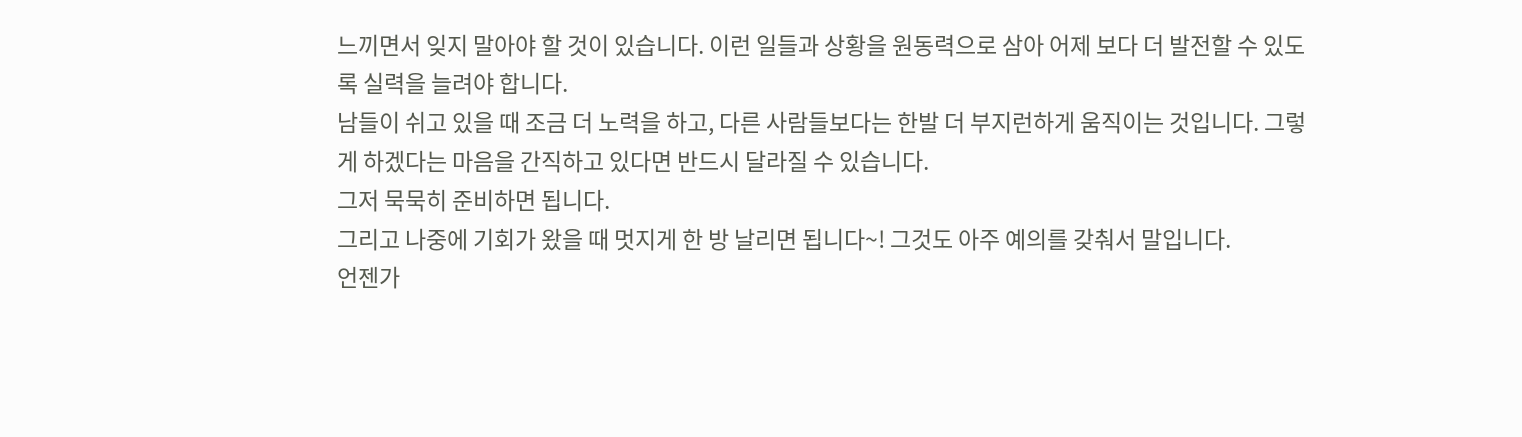느끼면서 잊지 말아야 할 것이 있습니다. 이런 일들과 상황을 원동력으로 삼아 어제 보다 더 발전할 수 있도록 실력을 늘려야 합니다.
남들이 쉬고 있을 때 조금 더 노력을 하고, 다른 사람들보다는 한발 더 부지런하게 움직이는 것입니다. 그렇게 하겠다는 마음을 간직하고 있다면 반드시 달라질 수 있습니다.
그저 묵묵히 준비하면 됩니다.
그리고 나중에 기회가 왔을 때 멋지게 한 방 날리면 됩니다~! 그것도 아주 예의를 갖춰서 말입니다.
언젠가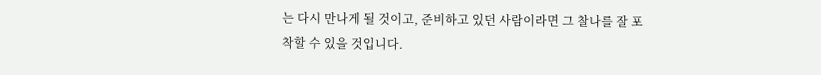는 다시 만나게 될 것이고, 준비하고 있던 사람이라면 그 찰나를 잘 포착할 수 있을 것입니다.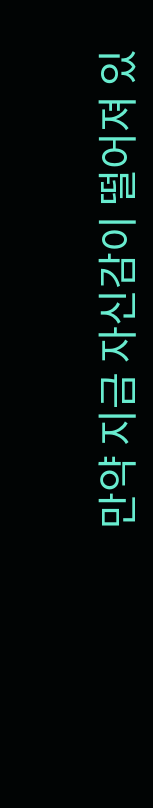만약 지금 자신감이 떨어져 있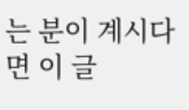는 분이 계시다면 이 글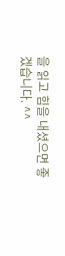을 읽고 힘을 내셨으면 좋겠습니다. ^^